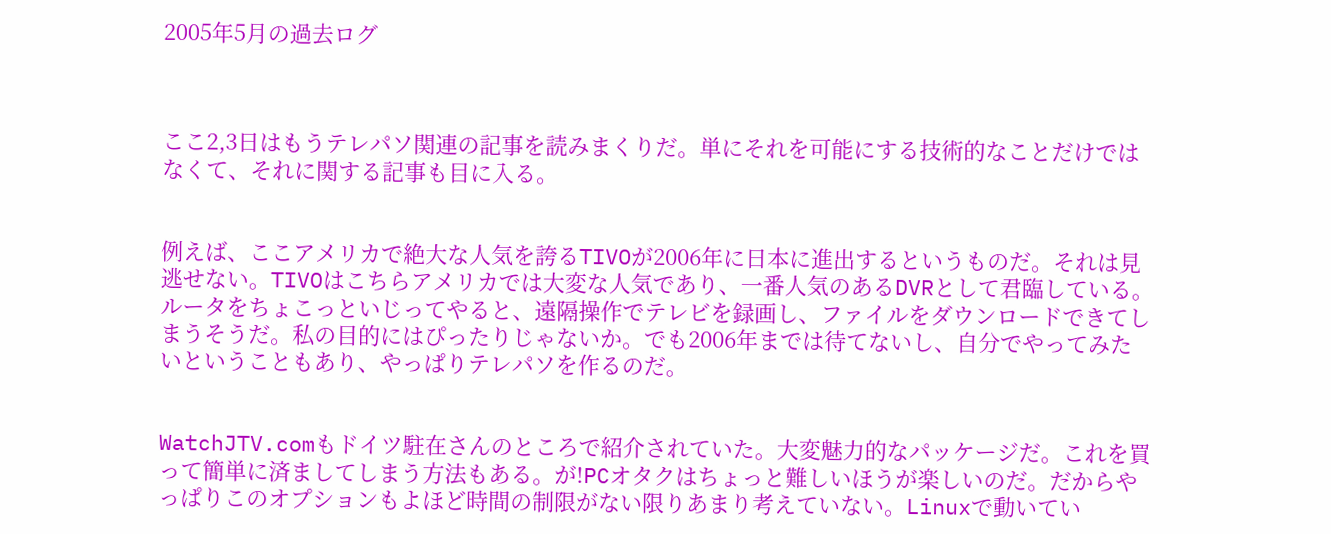2005年5月の過去ログ



ここ2,3日はもうテレパソ関連の記事を読みまくりだ。単にそれを可能にする技術的なことだけではなくて、それに関する記事も目に入る。


例えば、ここアメリカで絶大な人気を誇るTIVOが2006年に日本に進出するというものだ。それは見逃せない。TIVOはこちらアメリカでは大変な人気であり、一番人気のあるDVRとして君臨している。ルータをちょこっといじってやると、遠隔操作でテレビを録画し、ファイルをダウンロードできてしまうそうだ。私の目的にはぴったりじゃないか。でも2006年までは待てないし、自分でやってみたいということもあり、やっぱりテレパソを作るのだ。


WatchJTV.comもドイツ駐在さんのところで紹介されていた。大変魅力的なパッケージだ。これを買って簡単に済ましてしまう方法もある。が!PCオタクはちょっと難しいほうが楽しいのだ。だからやっぱりこのオプションもよほど時間の制限がない限りあまり考えていない。Linuxで動いてい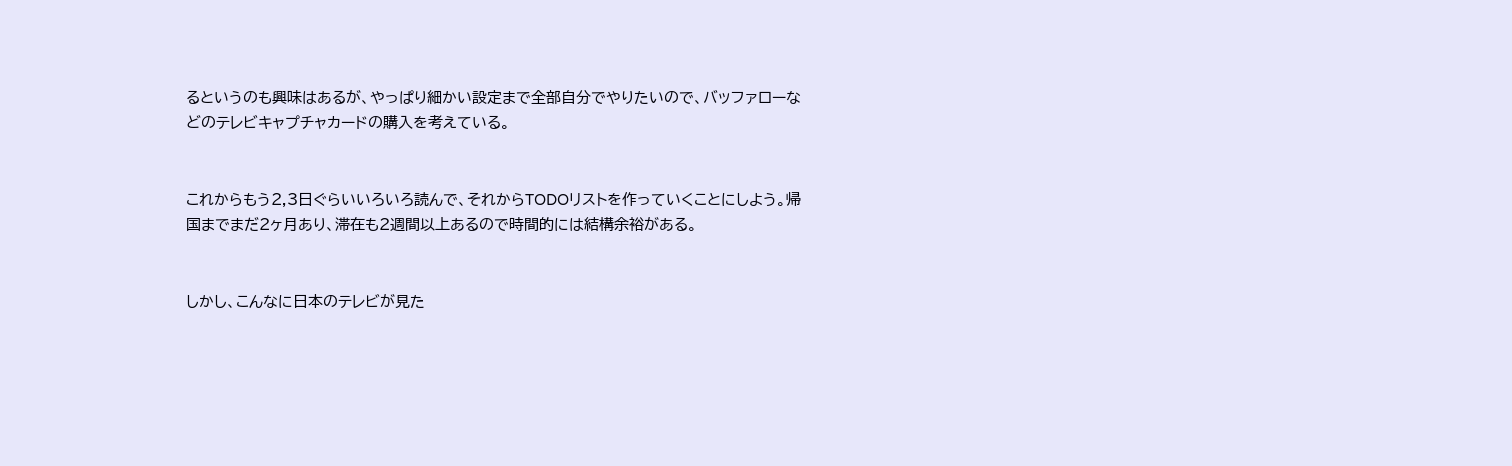るというのも興味はあるが、やっぱり細かい設定まで全部自分でやりたいので、バッファローなどのテレビキャプチャカードの購入を考えている。


これからもう2,3日ぐらいいろいろ読んで、それからTODOリストを作っていくことにしよう。帰国までまだ2ヶ月あり、滞在も2週間以上あるので時間的には結構余裕がある。


しかし、こんなに日本のテレビが見た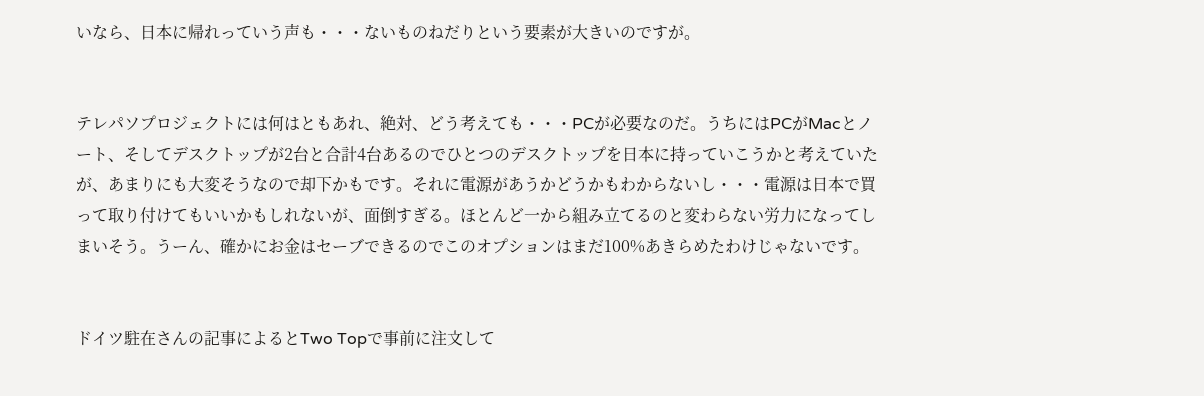いなら、日本に帰れっていう声も・・・ないものねだりという要素が大きいのですが。


テレパソプロジェクトには何はともあれ、絶対、どう考えても・・・PCが必要なのだ。うちにはPCがMacとノート、そしてデスクトップが2台と合計4台あるのでひとつのデスクトップを日本に持っていこうかと考えていたが、あまりにも大変そうなので却下かもです。それに電源があうかどうかもわからないし・・・電源は日本で買って取り付けてもいいかもしれないが、面倒すぎる。ほとんど一から組み立てるのと変わらない労力になってしまいそう。うーん、確かにお金はセーブできるのでこのオプションはまだ100%あきらめたわけじゃないです。


ドイツ駐在さんの記事によるとTwo Topで事前に注文して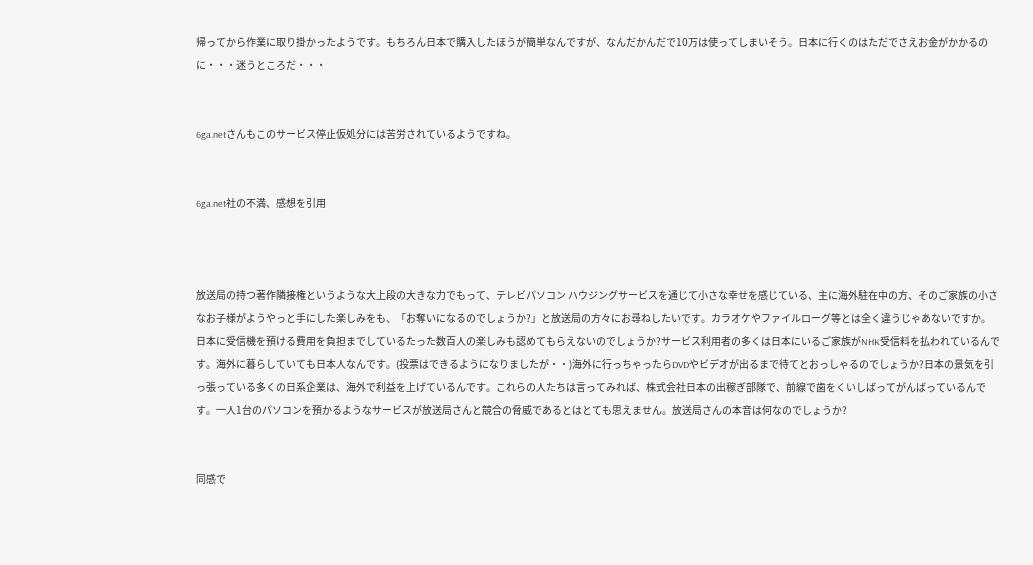帰ってから作業に取り掛かったようです。もちろん日本で購入したほうが簡単なんですが、なんだかんだで10万は使ってしまいそう。日本に行くのはただでさえお金がかかるのに・・・迷うところだ・・・


6ga.netさんもこのサービス停止仮処分には苦労されているようですね。


6ga.net社の不満、感想を引用



放送局の持つ著作隣接権というような大上段の大きな力でもって、テレビパソコン ハウジングサービスを通じて小さな幸せを感じている、主に海外駐在中の方、そのご家族の小さなお子様がようやっと手にした楽しみをも、「お奪いになるのでしょうか?」と放送局の方々にお尋ねしたいです。カラオケやファイルローグ等とは全く違うじゃあないですか。日本に受信機を預ける費用を負担までしているたった数百人の楽しみも認めてもらえないのでしょうか?サービス利用者の多くは日本にいるご家族がNHK受信料を払われているんです。海外に暮らしていても日本人なんです。(投票はできるようになりましたが・・)海外に行っちゃったらDVDやビデオが出るまで待てとおっしゃるのでしょうか?日本の景気を引っ張っている多くの日系企業は、海外で利益を上げているんです。これらの人たちは言ってみれば、株式会社日本の出稼ぎ部隊で、前線で歯をくいしばってがんばっているんです。一人1台のパソコンを預かるようなサービスが放送局さんと競合の脅威であるとはとても思えません。放送局さんの本音は何なのでしょうか?


同感で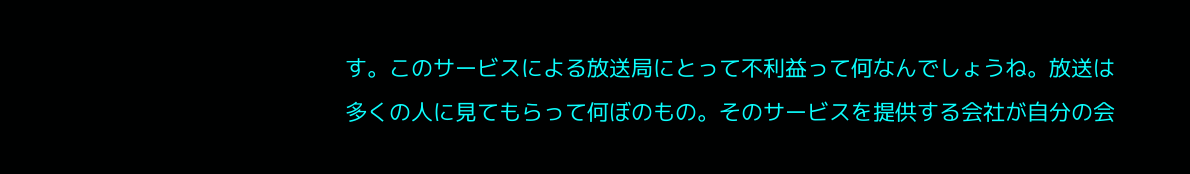す。このサービスによる放送局にとって不利益って何なんでしょうね。放送は多くの人に見てもらって何ぼのもの。そのサービスを提供する会社が自分の会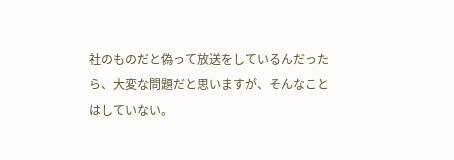社のものだと偽って放送をしているんだったら、大変な問題だと思いますが、そんなことはしていない。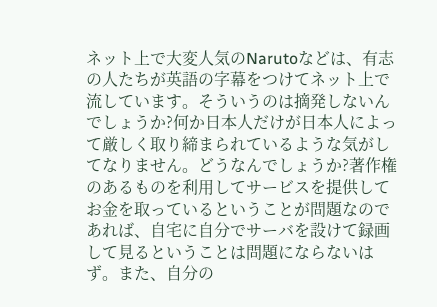ネット上で大変人気のNarutoなどは、有志の人たちが英語の字幕をつけてネット上で流しています。そういうのは摘発しないんでしょうか?何か日本人だけが日本人によって厳しく取り締まられているような気がしてなりません。どうなんでしょうか?著作権のあるものを利用してサービスを提供してお金を取っているということが問題なのであれば、自宅に自分でサーバを設けて録画して見るということは問題にならないはず。また、自分の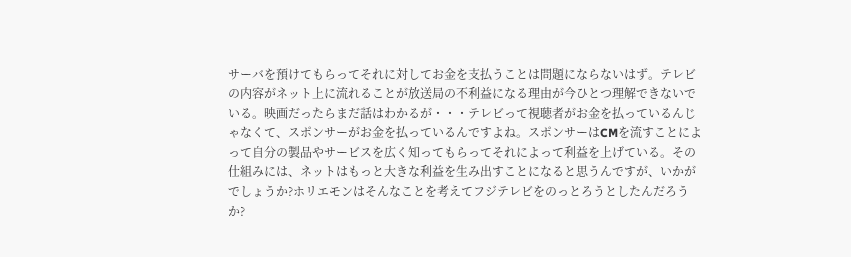サーバを預けてもらってそれに対してお金を支払うことは問題にならないはず。テレビの内容がネット上に流れることが放送局の不利益になる理由が今ひとつ理解できないでいる。映画だったらまだ話はわかるが・・・テレビって視聴者がお金を払っているんじゃなくて、スポンサーがお金を払っているんですよね。スポンサーはCMを流すことによって自分の製品やサービスを広く知ってもらってそれによって利益を上げている。その仕組みには、ネットはもっと大きな利益を生み出すことになると思うんですが、いかがでしょうか?ホリエモンはそんなことを考えてフジテレビをのっとろうとしたんだろうか?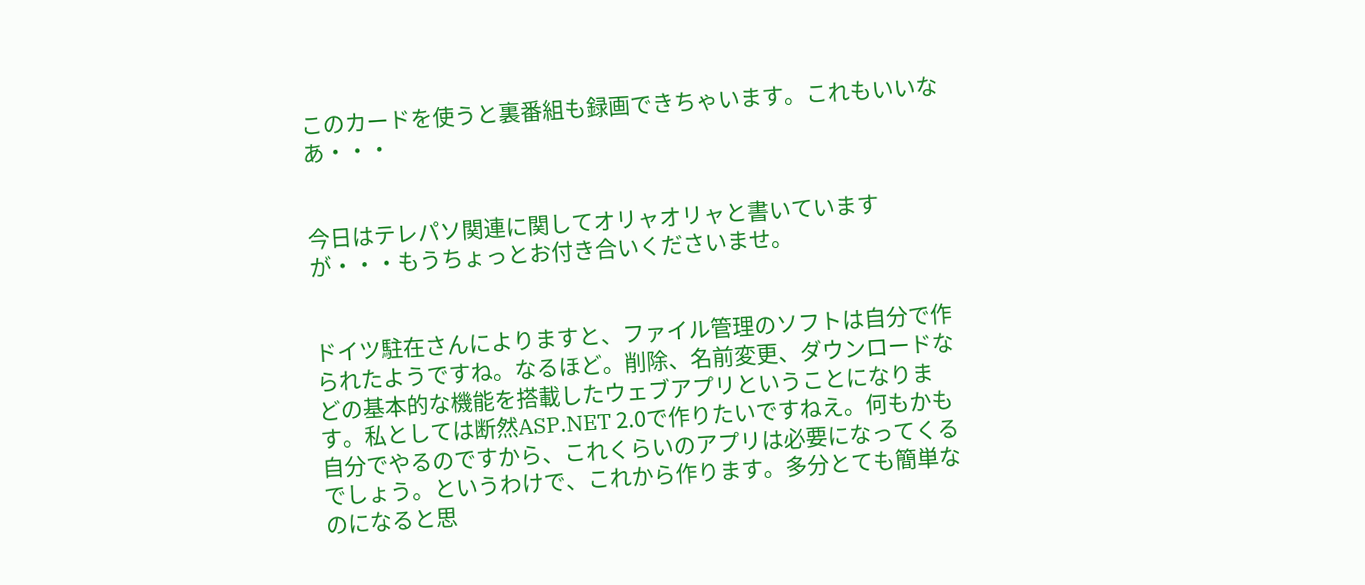このカードを使うと裏番組も録画できちゃいます。これもいいなあ・・・


今日はテレパソ関連に関してオリャオリャと書いていますが・・・もうちょっとお付き合いくださいませ。


ドイツ駐在さんによりますと、ファイル管理のソフトは自分で作られたようですね。なるほど。削除、名前変更、ダウンロードなどの基本的な機能を搭載したウェブアプリということになります。私としては断然ASP.NET 2.0で作りたいですねえ。何もかも自分でやるのですから、これくらいのアプリは必要になってくるでしょう。というわけで、これから作ります。多分とても簡単なのになると思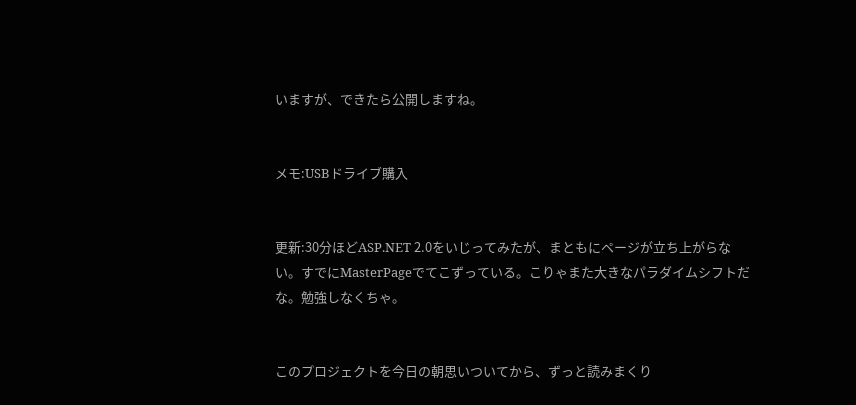いますが、できたら公開しますね。


メモ:USBドライブ購入


更新:30分ほどASP.NET 2.0をいじってみたが、まともにページが立ち上がらない。すでにMasterPageでてこずっている。こりゃまた大きなパラダイムシフトだな。勉強しなくちゃ。


このプロジェクトを今日の朝思いついてから、ずっと読みまくり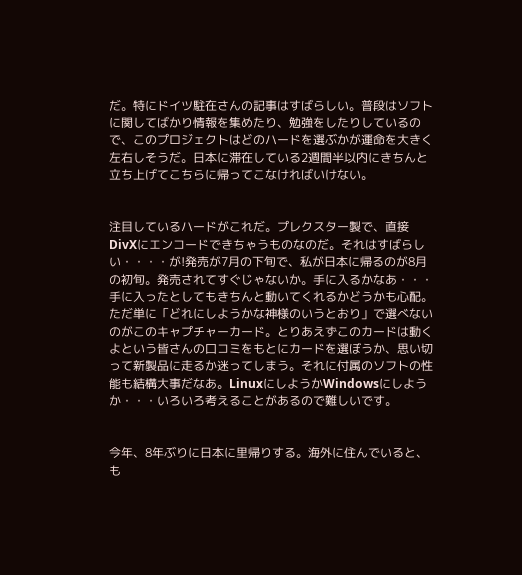だ。特にドイツ駐在さんの記事はすばらしい。普段はソフトに関してばかり情報を集めたり、勉強をしたりしているので、このプロジェクトはどのハードを選ぶかが運命を大きく左右しそうだ。日本に滞在している2週間半以内にきちんと立ち上げてこちらに帰ってこなければいけない。


注目しているハードがこれだ。プレクスター製で、直接DivXにエンコードできちゃうものなのだ。それはすばらしい・・・・が!発売が7月の下旬で、私が日本に帰るのが8月の初旬。発売されてすぐじゃないか。手に入るかなあ・・・手に入ったとしてもきちんと動いてくれるかどうかも心配。ただ単に「どれにしようかな神様のいうとおり」で選べないのがこのキャプチャーカード。とりあえずこのカードは動くよという皆さんの口コミをもとにカードを選ぼうか、思い切って新製品に走るか迷ってしまう。それに付属のソフトの性能も結構大事だなあ。LinuxにしようかWindowsにしようか・・・いろいろ考えることがあるので難しいです。


今年、8年ぶりに日本に里帰りする。海外に住んでいると、も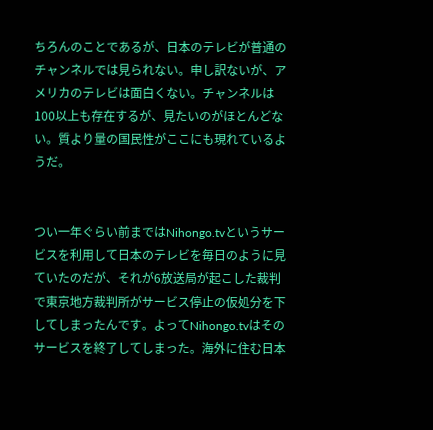ちろんのことであるが、日本のテレビが普通のチャンネルでは見られない。申し訳ないが、アメリカのテレビは面白くない。チャンネルは100以上も存在するが、見たいのがほとんどない。質より量の国民性がここにも現れているようだ。


つい一年ぐらい前まではNihongo.tvというサービスを利用して日本のテレビを毎日のように見ていたのだが、それが6放送局が起こした裁判で東京地方裁判所がサービス停止の仮処分を下してしまったんです。よってNihongo.tvはそのサービスを終了してしまった。海外に住む日本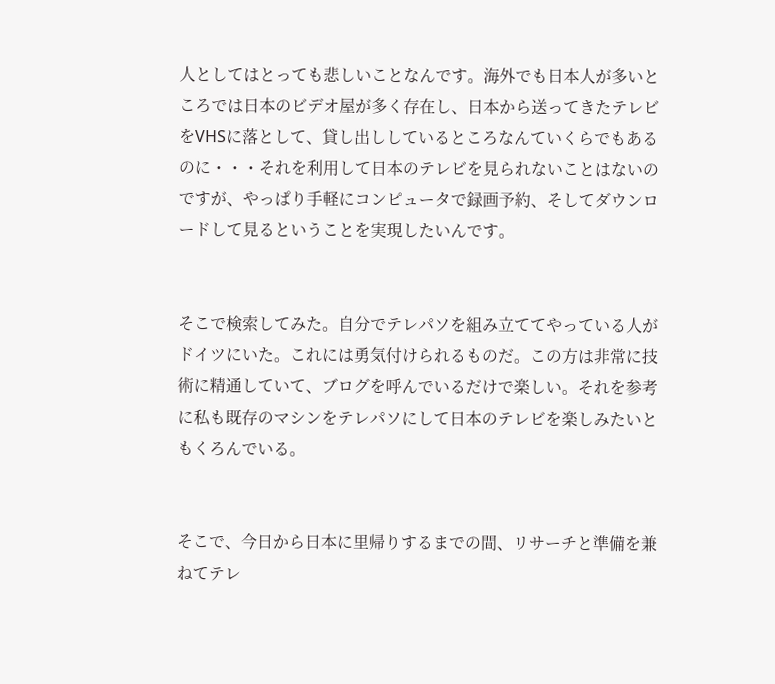人としてはとっても悲しいことなんです。海外でも日本人が多いところでは日本のビデオ屋が多く存在し、日本から送ってきたテレビをVHSに落として、貸し出ししているところなんていくらでもあるのに・・・それを利用して日本のテレビを見られないことはないのですが、やっぱり手軽にコンピュータで録画予約、そしてダウンロードして見るということを実現したいんです。


そこで検索してみた。自分でテレパソを組み立ててやっている人がドイツにいた。これには勇気付けられるものだ。この方は非常に技術に精通していて、ブログを呼んでいるだけで楽しい。それを参考に私も既存のマシンをテレパソにして日本のテレビを楽しみたいともくろんでいる。


そこで、今日から日本に里帰りするまでの間、リサーチと準備を兼ねてテレ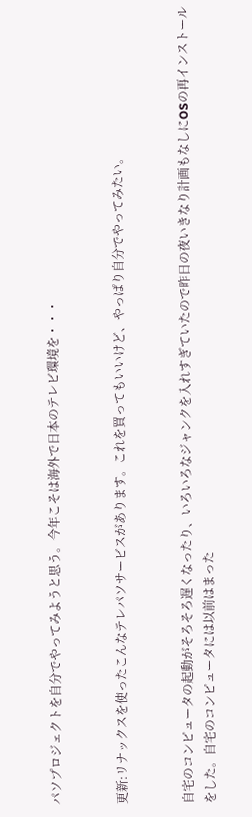パソプロジェクトを自分でやってみようと思う。今年こそは海外で日本のテレビ環境を・・・


更新:リナックスを使ったこんなテレパソサービスがあります。これを買ってもいいけど、やっぱり自分でやってみたい。


自宅のコンピュータの起動がそろそろ遅くなったり、いろいろなジャンクを入れすぎていたので昨日の夜いきなり計画もなしにOSの再インストールをした。自宅のコンピュータには以前はまった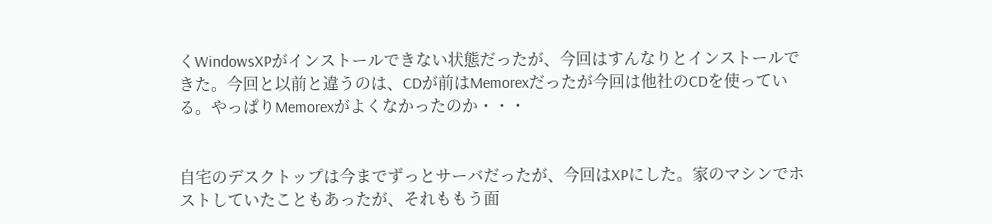くWindowsXPがインストールできない状態だったが、今回はすんなりとインストールできた。今回と以前と違うのは、CDが前はMemorexだったが今回は他社のCDを使っている。やっぱりMemorexがよくなかったのか・・・


自宅のデスクトップは今までずっとサーバだったが、今回はXPにした。家のマシンでホストしていたこともあったが、それももう面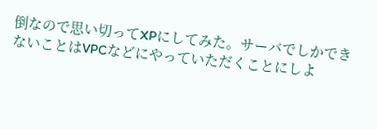倒なので思い切ってXPにしてみた。サーバでしかできないことはVPCなどにやっていただくことにしよ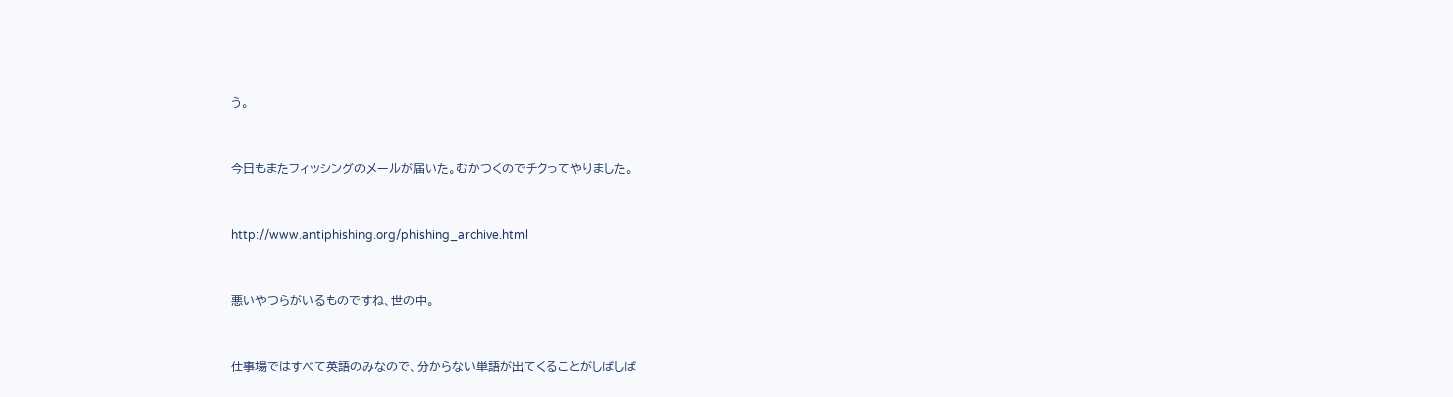う。


今日もまたフィッシングのメールが届いた。むかつくのでチクってやりました。


http://www.antiphishing.org/phishing_archive.html


悪いやつらがいるものですね、世の中。


仕事場ではすべて英語のみなので、分からない単語が出てくることがしばしば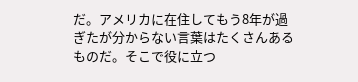だ。アメリカに在住してもう8年が過ぎたが分からない言葉はたくさんあるものだ。そこで役に立つ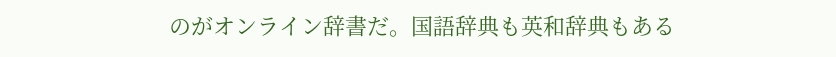のがオンライン辞書だ。国語辞典も英和辞典もある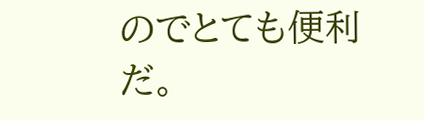のでとても便利だ。